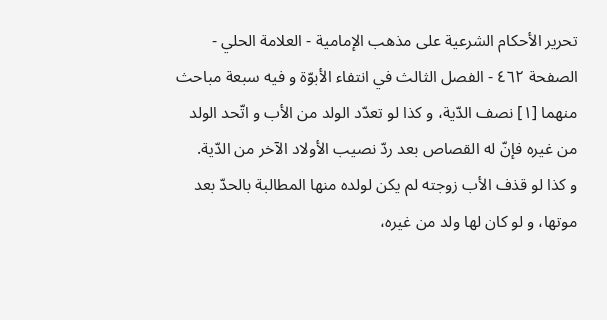تحرير الأحكام الشرعية على مذهب الإمامية - العلامة الحلي - الصفحة ٤٦٢ - الفصل الثالث في انتفاء الأبوّة و فيه سبعة مباحث
منهما [١] نصف الدّية، و كذا لو تعدّد الولد من الأب و اتّحد الولد من غيره فإنّ له القصاص بعد ردّ نصيب الأولاد الآخر من الدّية.
و كذا لو قذف الأب زوجته لم يكن لولده منها المطالبة بالحدّ بعد موتها، و لو كان لها ولد من غيره،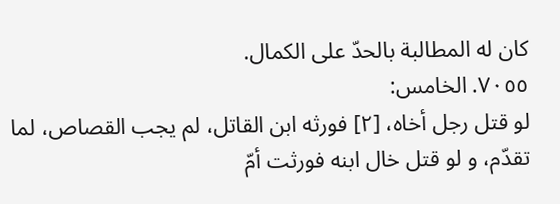كان له المطالبة بالحدّ على الكمال.
٧٠٥٥. الخامس:
لو قتل رجل أخاه، [٢] فورثه ابن القاتل، لم يجب القصاص، لما تقدّم، و لو قتل خال ابنه فورثت أمّ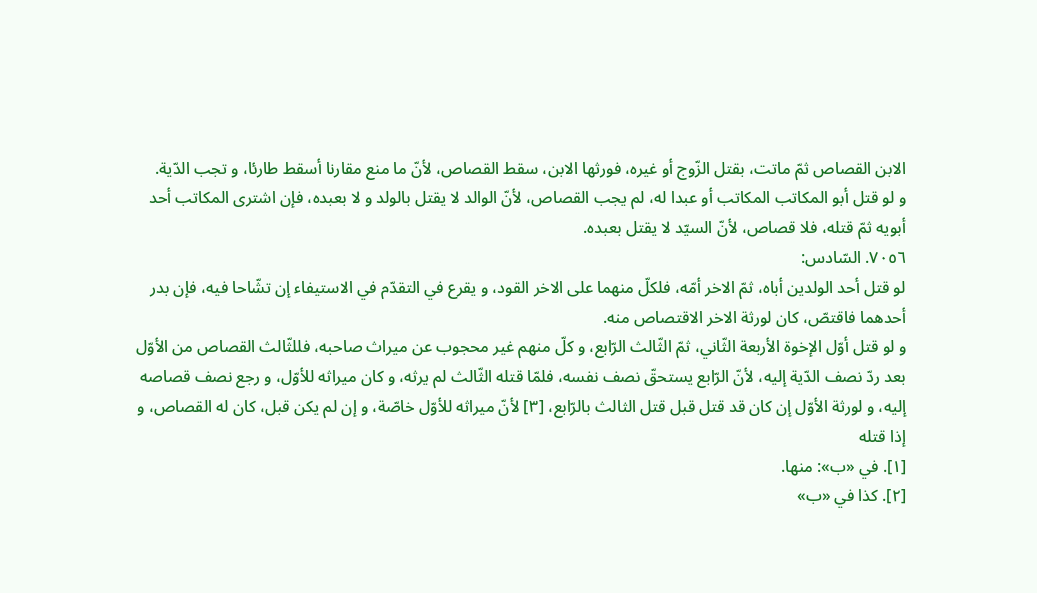الابن القصاص ثمّ ماتت، بقتل الزّوج أو غيره، فورثها الابن، سقط القصاص، لأنّ ما منع مقارنا أسقط طارئا، و تجب الدّية.
و لو قتل أبو المكاتب المكاتب أو عبدا له، لم يجب القصاص، لأنّ الوالد لا يقتل بالولد و لا بعبده، فإن اشترى المكاتب أحد أبويه ثمّ قتله، فلا قصاص، لأنّ السيّد لا يقتل بعبده.
٧٠٥٦. السّادس:
لو قتل أحد الولدين أباه، ثمّ الاخر أمّه، فلكلّ منهما على الاخر القود، و يقرع في التقدّم في الاستيفاء إن تشّاحا فيه، فإن بدر أحدهما فاقتصّ، كان لورثة الاخر الاقتصاص منه.
و لو قتل أوّل الإخوة الأربعة الثّاني، ثمّ الثّالث الرّابع، و كلّ منهم غير محجوب عن ميراث صاحبه، فللثّالث القصاص من الأوّل بعد ردّ نصف الدّية إليه، لأنّ الرّابع يستحقّ نصف نفسه، فلمّا قتله الثّالث لم يرثه، و كان ميراثه للأوّل، و رجع نصف قصاصه إليه، و لورثة الأوّل إن كان قد قتل قبل قتل الثالث بالرّابع، [٣] لأنّ ميراثه للأوّل خاصّة، و إن لم يكن قبل، كان له القصاص، و إذا قتله
[١]. في «ب»: منها.
[٢]. كذا في «ب»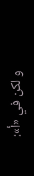و لكن في «أ»: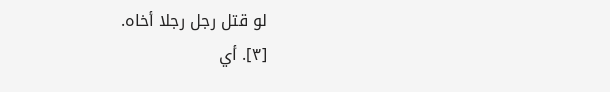لو قتل رجل رجلا أخاه.
[٣]. أي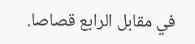في مقابل الرابع قصاصا.